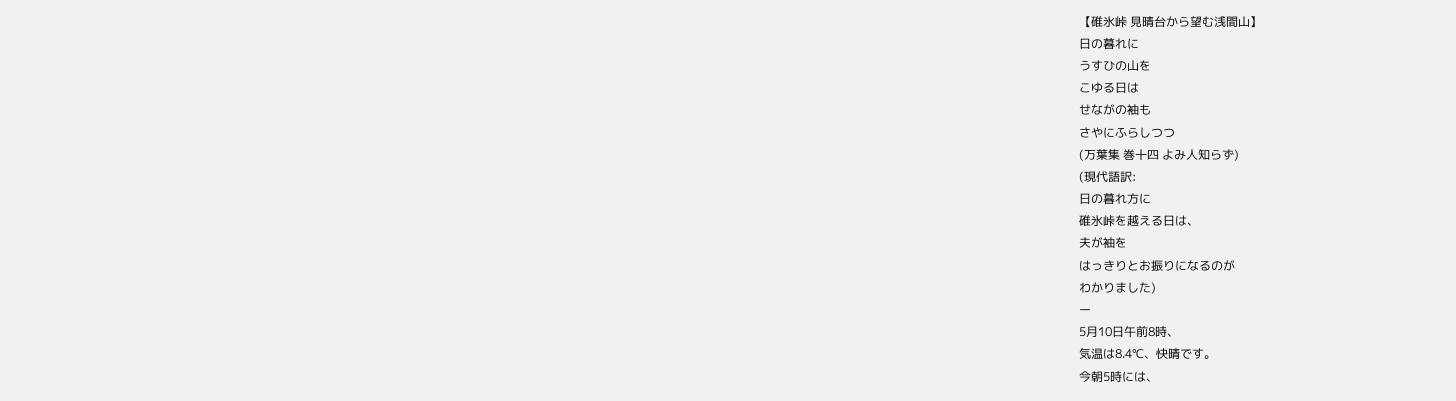【碓氷峠 見晴台から望む浅間山】
日の暮れに
うすひの山を
こゆる日は
せながの袖も
さやにふらしつつ
(万葉集 巻十四 よみ人知らず)
(現代語訳:
日の暮れ方に
碓氷峠を越える日は、
夫が袖を
はっきりとお振りになるのが
わかりました)
ー
5月10日午前8時、
気温は8.4℃、快晴です。
今朝5時には、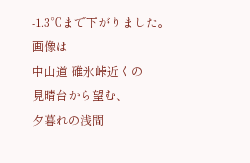-1.3℃まで下がりました。
画像は
中山道 碓氷峠近くの
見晴台から望む、
夕暮れの浅間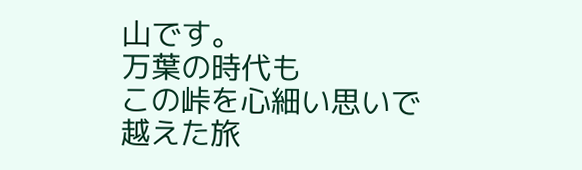山です。
万葉の時代も
この峠を心細い思いで
越えた旅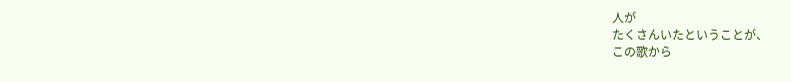人が
たくさんいたということが、
この歌から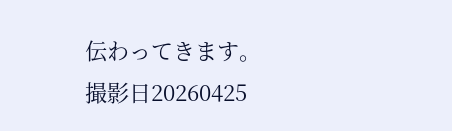伝わってきます。
撮影日20260425